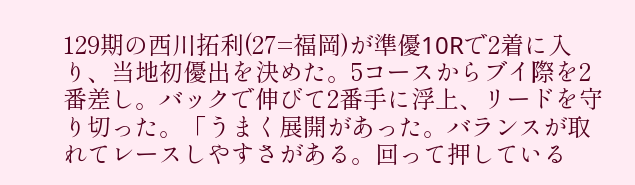129期の西川拓利(27=福岡)が準優10Rで2着に入り、当地初優出を決めた。5コースからブイ際を2番差し。バックで伸びて2番手に浮上、リードを守り切った。「うまく展開があった。バランスが取れてレースしやすさがある。回って押している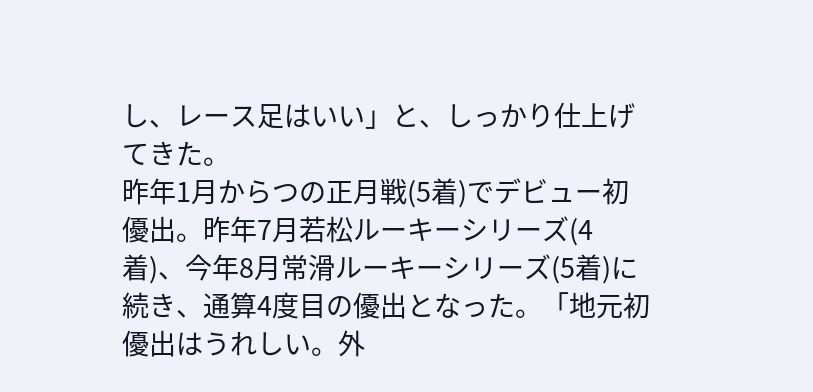し、レース足はいい」と、しっかり仕上げてきた。
昨年1月からつの正月戦(5着)でデビュー初優出。昨年7月若松ルーキーシリーズ(4着)、今年8月常滑ルーキーシリーズ(5着)に続き、通算4度目の優出となった。「地元初優出はうれしい。外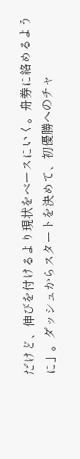だけど、伸びを付けるより現状をベースにいく。舟券に絡めるように」。ダッシュからスタートを決めて、初優勝へのチャ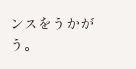ンスをうかがう。